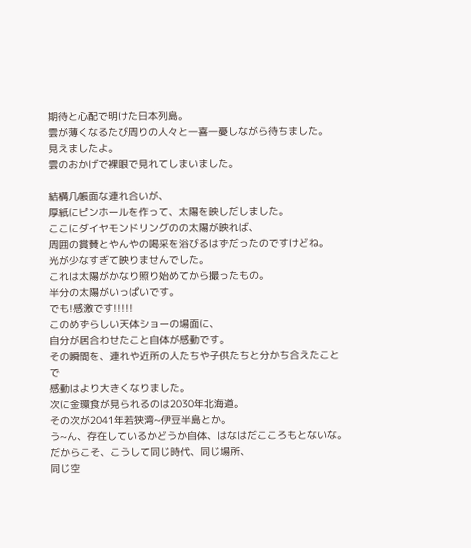期待と心配で明けた日本列島。
雲が薄くなるたび周りの人々と一喜一憂しながら待ちました。
見えましたよ。
雲のおかげで裸眼で見れてしまいました。

結構几帳面な連れ合いが、
厚紙にピンホールを作って、太陽を映しだしました。
ここにダイヤモンドリングのの太陽が映れば、
周囲の賞賛とやんやの喝采を浴びるはずだったのですけどね。
光が少なすぎて映りませんでした。
これは太陽がかなり照り始めてから撮ったもの。
半分の太陽がいっぱいです。
でも!感激です!!!!!
このめずらしい天体ショーの場面に、
自分が居合わせたこと自体が感動です。
その瞬間を、連れや近所の人たちや子供たちと分かち合えたことで
感動はより大きくなりました。
次に金環食が見られるのは2030年北海道。
その次が2041年若狭湾~伊豆半島とか。
う~ん、存在しているかどうか自体、はなはだこころもとないな。
だからこそ、こうして同じ時代、同じ場所、
同じ空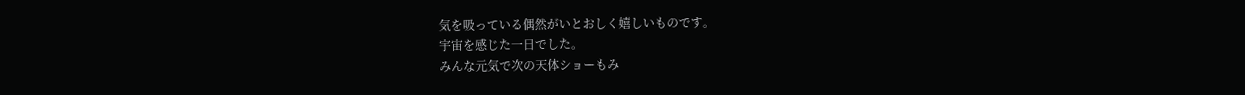気を吸っている偶然がいとおしく嬉しいものです。
宇宙を感じた一日でした。
みんな元気で次の天体ショーもみ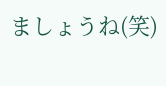ましょうね(笑)